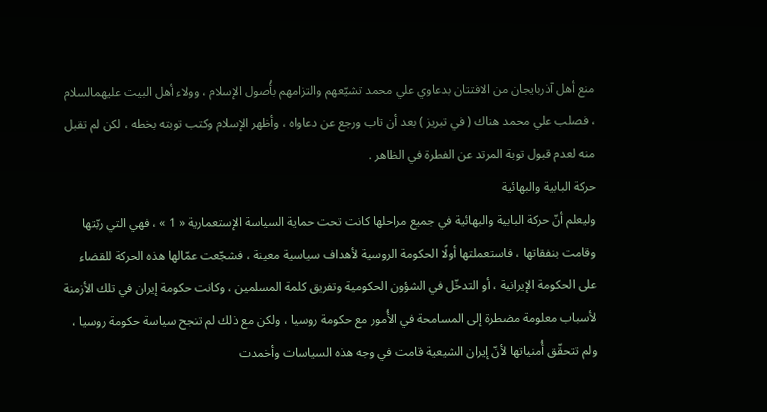منع أهل آذربايجان من الافتتان بدعاوي علي محمد تشيّعهم والتزامهم بأُصول الإسلام ، وولاء أهل البيت عليهمالسلام ، فصلب علي محمد هناك ( في تبريز ) بعد أن تاب ورجع عن دعاواه ، وأظهر الإسلام وكتب توبته بخطه ، لكن لم تقبل منه لعدم قبول توبة المرتد عن الفطرة في الظاهر .
حركة البابية والبهائية
وليعلم أنّ حركة البابية والبهائية في جميع مراحلها كانت تحت حماية السياسة الإستعمارية « 1 » ، فهي التي ربّتها وقامت بنفقاتها ، فاستعملتها أولًا الحكومة الروسية لأهداف سياسية معينة ، فشجّعت عمّالها هذه الحركة للقضاء على الحكومة الإيرانية ، أو التدخّل في الشؤون الحكومية وتفريق كلمة المسلمين ، وكانت حكومة إيران في تلك الأزمنة لأسباب معلومة مضطرة إلى المسامحة في الأُمور مع حكومة روسيا ، ولكن مع ذلك لم تنجح سياسة حكومة روسيا ، ولم تتحقّق أُمنياتها لأنّ إيران الشيعية قامت في وجه هذه السياسات وأخمدت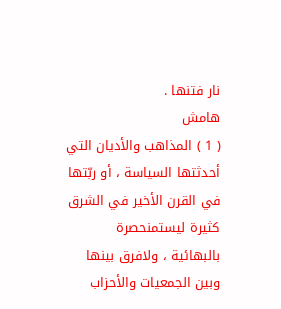نار فتنها .
هامش
( 1 ) المذاهب والأديان التي أحدثتها السياسة ، أو ربّتها في القرن الأخير في الشرق كثيرة ليستمنحصرة بالبهائية ، ولافرق بينها وبين الجمعيات والأحزاب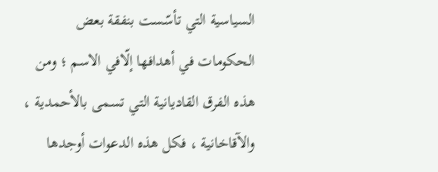السياسية التي تأسّست بنفقة بعض الحكومات في أهدافها إلّافي الاسم ؛ ومن هذه الفرق القاديانية التي تسمى بالأحمدية ، والآقاخانية ، فكل هذه الدعوات أوجدها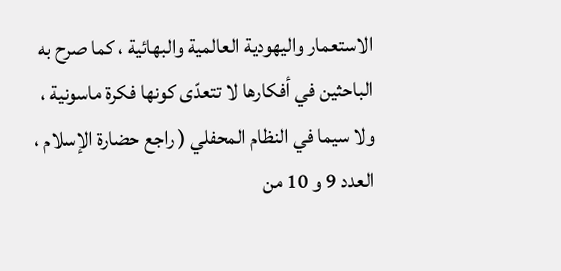الاستعمار واليهودية العالمية والبهائية ، كما صرح به الباحثين في أفكارها لا تتعدّى كونها فكرة ماسونية ، ولا سيما في النظام المحفلي ( راجع حضارة الإسلام ، العدد 9 و 10 من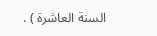السنة العاشرة ) .